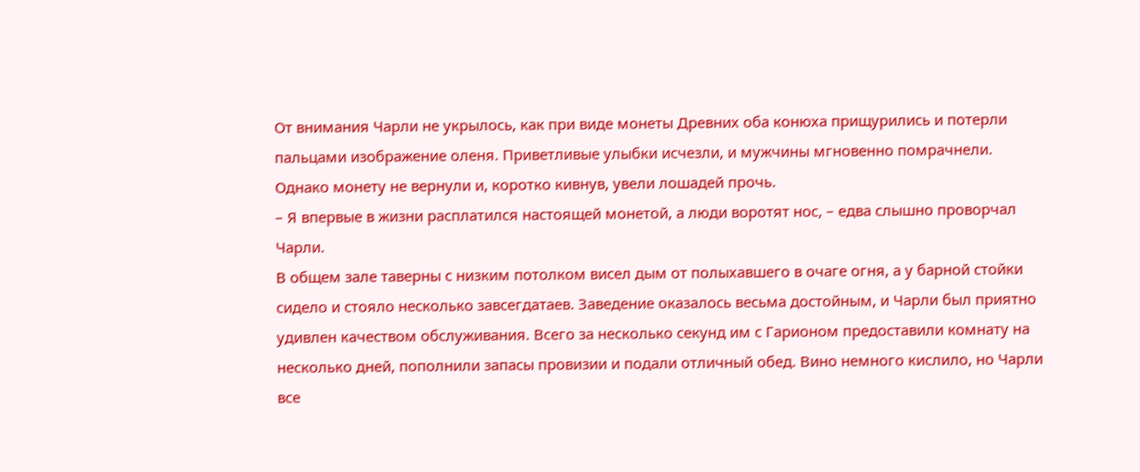От внимания Чарли не укрылось, как при виде монеты Древних оба конюха прищурились и потерли пальцами изображение оленя. Приветливые улыбки исчезли, и мужчины мгновенно помрачнели. Однако монету не вернули и, коротко кивнув, увели лошадей прочь.
– Я впервые в жизни расплатился настоящей монетой, а люди воротят нос, – едва слышно проворчал Чарли.
В общем зале таверны с низким потолком висел дым от полыхавшего в очаге огня, а у барной стойки сидело и стояло несколько завсегдатаев. Заведение оказалось весьма достойным, и Чарли был приятно удивлен качеством обслуживания. Всего за несколько секунд им с Гарионом предоставили комнату на несколько дней, пополнили запасы провизии и подали отличный обед. Вино немного кислило, но Чарли все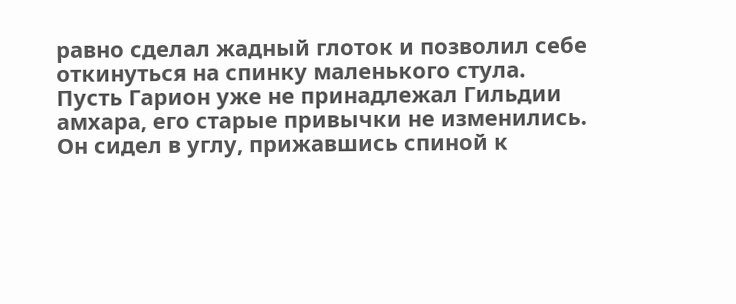равно сделал жадный глоток и позволил себе откинуться на спинку маленького стула.
Пусть Гарион уже не принадлежал Гильдии амхара, его старые привычки не изменились. Он сидел в углу, прижавшись спиной к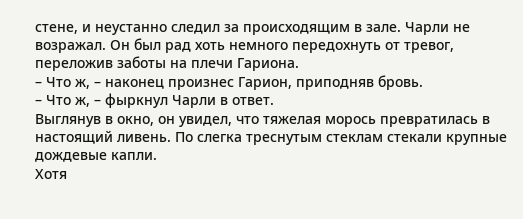стене, и неустанно следил за происходящим в зале. Чарли не возражал. Он был рад хоть немного передохнуть от тревог, переложив заботы на плечи Гариона.
– Что ж, – наконец произнес Гарион, приподняв бровь.
– Что ж, – фыркнул Чарли в ответ.
Выглянув в окно, он увидел, что тяжелая морось превратилась в настоящий ливень. По слегка треснутым стеклам стекали крупные дождевые капли.
Хотя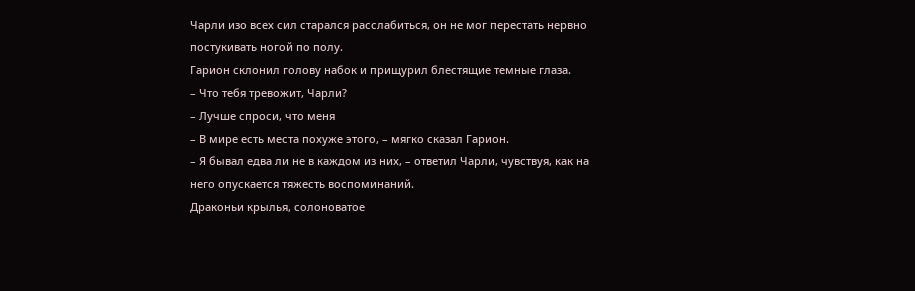Чарли изо всех сил старался расслабиться, он не мог перестать нервно постукивать ногой по полу.
Гарион склонил голову набок и прищурил блестящие темные глаза.
– Что тебя тревожит, Чарли?
– Лучше спроси, что меня
– В мире есть места похуже этого, – мягко сказал Гарион.
– Я бывал едва ли не в каждом из них, – ответил Чарли, чувствуя, как на него опускается тяжесть воспоминаний.
Драконьи крылья, солоноватое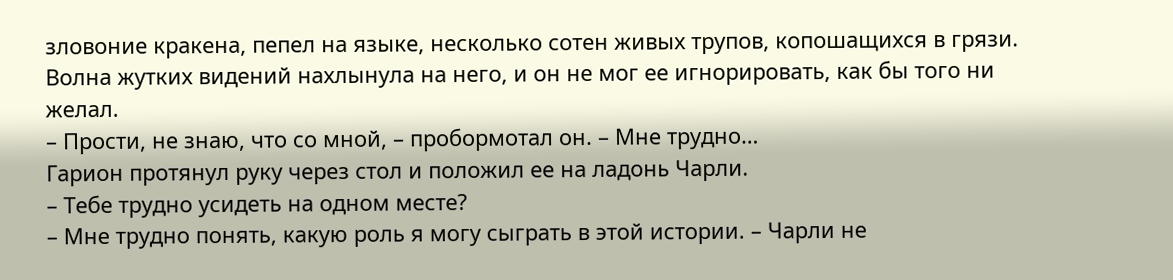зловоние кракена, пепел на языке, несколько сотен живых трупов, копошащихся в грязи. Волна жутких видений нахлынула на него, и он не мог ее игнорировать, как бы того ни желал.
– Прости, не знаю, что со мной, – пробормотал он. – Мне трудно…
Гарион протянул руку через стол и положил ее на ладонь Чарли.
– Тебе трудно усидеть на одном месте?
– Мне трудно понять, какую роль я могу сыграть в этой истории. – Чарли не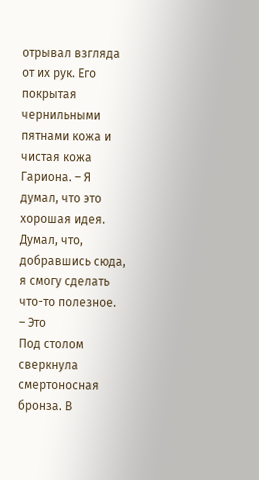отрывал взгляда от их рук. Его покрытая чернильными пятнами кожа и чистая кожа Гариона. – Я думал, что это хорошая идея. Думал, что, добравшись сюда, я смогу сделать что-то полезное.
– Это
Под столом сверкнула смертоносная бронза. В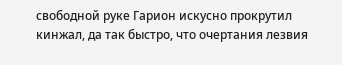свободной руке Гарион искусно прокрутил кинжал, да так быстро, что очертания лезвия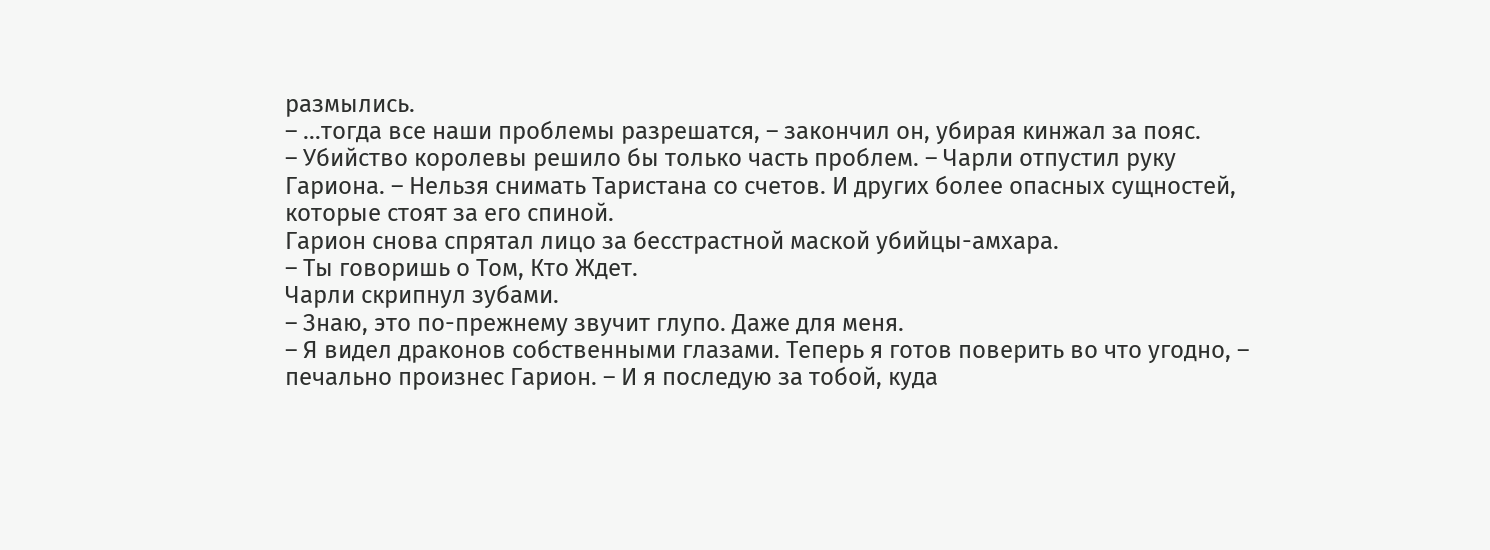размылись.
– …тогда все наши проблемы разрешатся, – закончил он, убирая кинжал за пояс.
– Убийство королевы решило бы только часть проблем. – Чарли отпустил руку Гариона. – Нельзя снимать Таристана со счетов. И других более опасных сущностей, которые стоят за его спиной.
Гарион снова спрятал лицо за бесстрастной маской убийцы-амхара.
– Ты говоришь о Том, Кто Ждет.
Чарли скрипнул зубами.
– Знаю, это по-прежнему звучит глупо. Даже для меня.
– Я видел драконов собственными глазами. Теперь я готов поверить во что угодно, – печально произнес Гарион. – И я последую за тобой, куда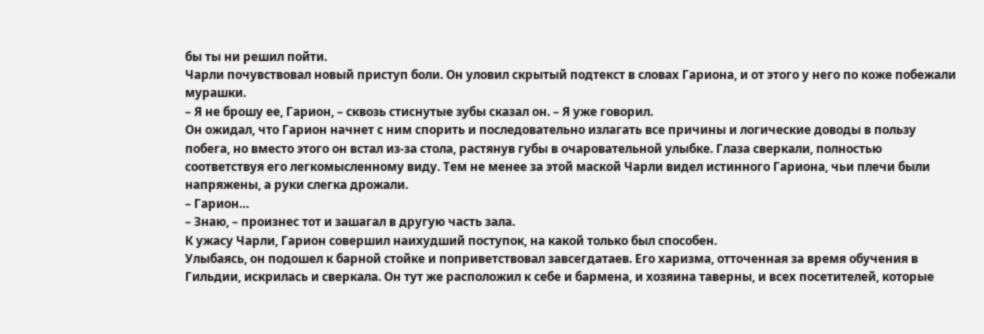бы ты ни решил пойти.
Чарли почувствовал новый приступ боли. Он уловил скрытый подтекст в словах Гариона, и от этого у него по коже побежали мурашки.
– Я не брошу ее, Гарион, – сквозь стиснутые зубы сказал он. – Я уже говорил.
Он ожидал, что Гарион начнет с ним спорить и последовательно излагать все причины и логические доводы в пользу побега, но вместо этого он встал из-за стола, растянув губы в очаровательной улыбке. Глаза сверкали, полностью соответствуя его легкомысленному виду. Тем не менее за этой маской Чарли видел истинного Гариона, чьи плечи были напряжены, а руки слегка дрожали.
– Гарион…
– Знаю, – произнес тот и зашагал в другую часть зала.
К ужасу Чарли, Гарион совершил наихудший поступок, на какой только был способен.
Улыбаясь, он подошел к барной стойке и поприветствовал завсегдатаев. Его харизма, отточенная за время обучения в Гильдии, искрилась и сверкала. Он тут же расположил к себе и бармена, и хозяина таверны, и всех посетителей, которые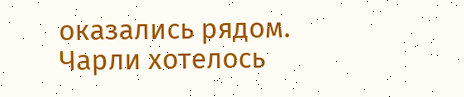оказались рядом.
Чарли хотелось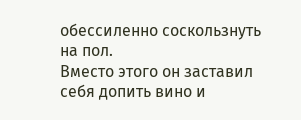обессиленно соскользнуть на пол.
Вместо этого он заставил себя допить вино и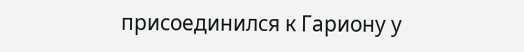присоединился к Гариону у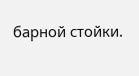барной стойки.